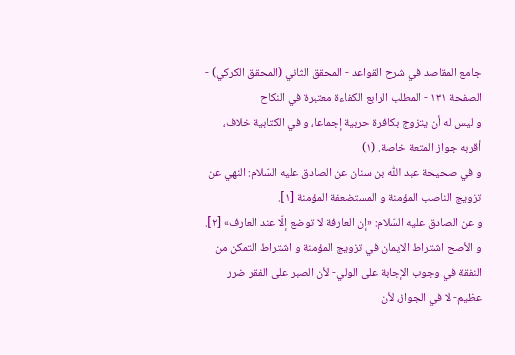جامع المقاصد في شرح القواعد - المحقق الثاني (المحقق الكركي) - الصفحة ١٣١ - المطلب الرابع الكفاءة معتبرة في النكاح
و ليس له أن يتزوج بكافرة حربية إجماعا، و في الكتابية خلاف، أقربه جواز المتعة خاصة. (١)
و في صحيحة عبد اللّٰه بن سنان عن الصادق عليه السّلام: النهي عن تزويج الناصب المؤمنة و المستضعفة المؤمنة [١].
و عن الصادق عليه السّلام: «إن العارفة لا توضع إلّا عند العارف» [٢].
و الأصح اشتراط الايمان في تزويج المؤمنة و اشتراط التمكن من النفقة في وجوب الإجابة على الولي- لأن الصبر على الفقر ضرر عظيم- لا في الجواز، لأن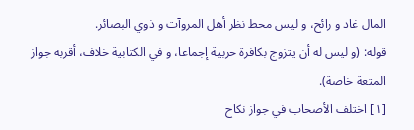المال غاد و رائح، و ليس محط نظر أهل المروآت و ذوي البصائر.
قوله: (و ليس له أن يتزوج بكافرة حربية إجماعا، و في الكتابية خلاف، أقربه جواز المتعة خاصة).
[١] اختلف الأصحاب في جواز نكاح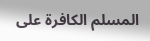المسلم الكافرة على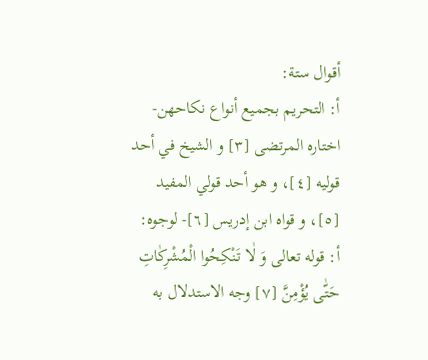أقوال ستة:
أ: التحريم بجميع أنواع نكاحهن- اختاره المرتضى [٣] و الشيخ في أحد قوليه [٤]، و هو أحد قولي المفيد [٥]، و قواه ابن إدريس [٦]- لوجوه:
أ: قوله تعالى وَ لٰا تَنْكِحُوا الْمُشْرِكٰاتِ حَتّٰى يُؤْمِنَّ [٧] وجه الاستدلال به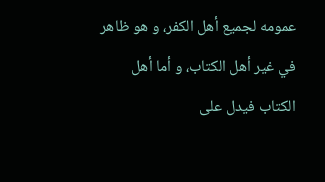عمومه لجميع أهل الكفر، و هو ظاهر في غير أهل الكتاب، و أما أهل الكتاب فيدل على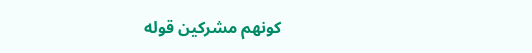كونهم مشركين قوله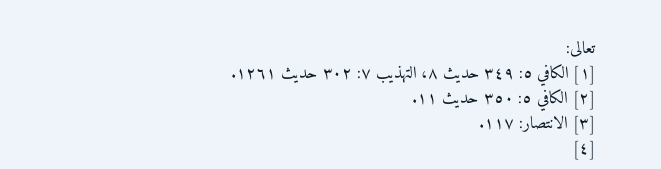تعالى:
[١] الكافي ٥: ٣٤٩ حديث ٨، التهذيب ٧: ٣٠٢ حديث ١٢٦١.
[٢] الكافي ٥: ٣٥٠ حديث ١١.
[٣] الانتصار: ١١٧.
[٤]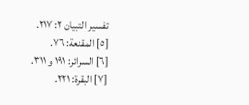تفسير التبيان ٢: ٢١٧.
[٥] المقنعة: ٧٦.
[٦] السرائر: ١٩١ و ٣١١.
[٧] البقرة: ٢٢١.